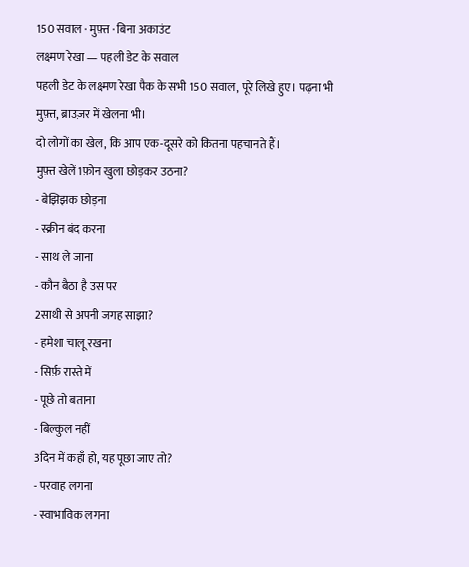150 सवाल · मुफ़्त · बिना अकाउंट
लक्ष्मण रेखा — पहली डेट के सवाल
पहली डेट के लक्ष्मण रेखा पैक के सभी 150 सवाल, पूरे लिखे हुए। पढ़ना भी मुफ़्त, ब्राउज़र में खेलना भी।
दो लोगों का खेल, कि आप एक-दूसरे को कितना पहचानते हैं।
मुफ़्त खेलें1फ़ोन खुला छोड़कर उठना?
- बेझिझक छोड़ना
- स्क्रीन बंद करना
- साथ ले जाना
- कौन बैठा है उस पर
2साथी से अपनी जगह साझा?
- हमेशा चालू रखना
- सिर्फ़ रास्ते में
- पूछे तो बताना
- बिल्कुल नहीं
3दिन में कहाँ हो, यह पूछा जाए तो?
- परवाह लगना
- स्वाभाविक लगना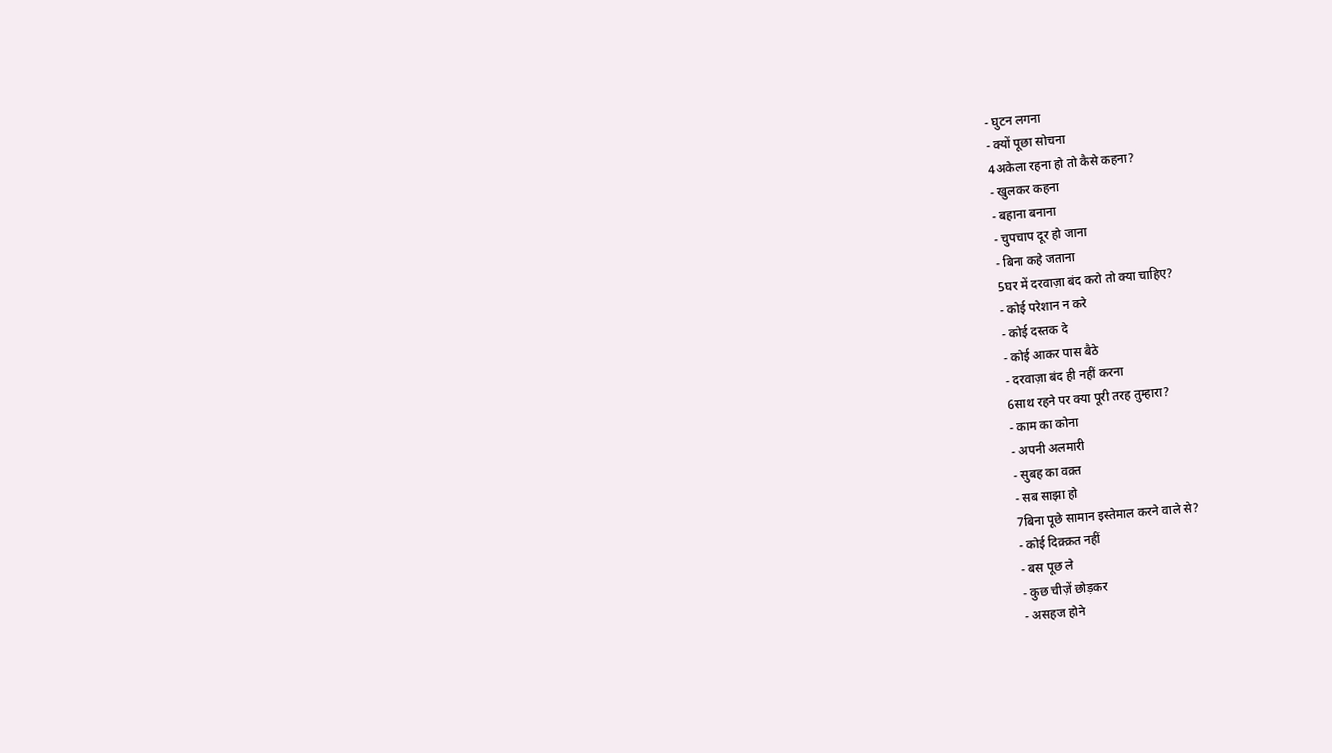- घुटन लगना
- क्यों पूछा सोचना
4अकेला रहना हो तो कैसे कहना?
- खुलकर कहना
- बहाना बनाना
- चुपचाप दूर हो जाना
- बिना कहे जताना
5घर में दरवाज़ा बंद करो तो क्या चाहिए?
- कोई परेशान न करे
- कोई दस्तक दे
- कोई आकर पास बैठे
- दरवाज़ा बंद ही नहीं करना
6साथ रहने पर क्या पूरी तरह तुम्हारा?
- काम का कोना
- अपनी अलमारी
- सुबह का वक़्त
- सब साझा हो
7बिना पूछे सामान इस्तेमाल करने वाले से?
- कोई दिक़्क़त नहीं
- बस पूछ ले
- कुछ चीज़ें छोड़कर
- असहज होने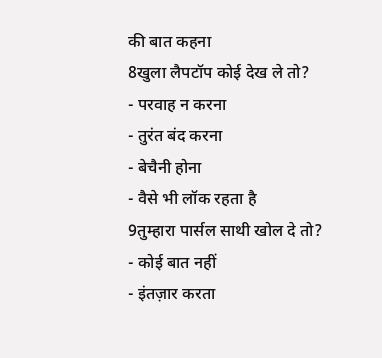की बात कहना
8खुला लैपटॉप कोई देख ले तो?
- परवाह न करना
- तुरंत बंद करना
- बेचैनी होना
- वैसे भी लॉक रहता है
9तुम्हारा पार्सल साथी खोल दे तो?
- कोई बात नहीं
- इंतज़ार करता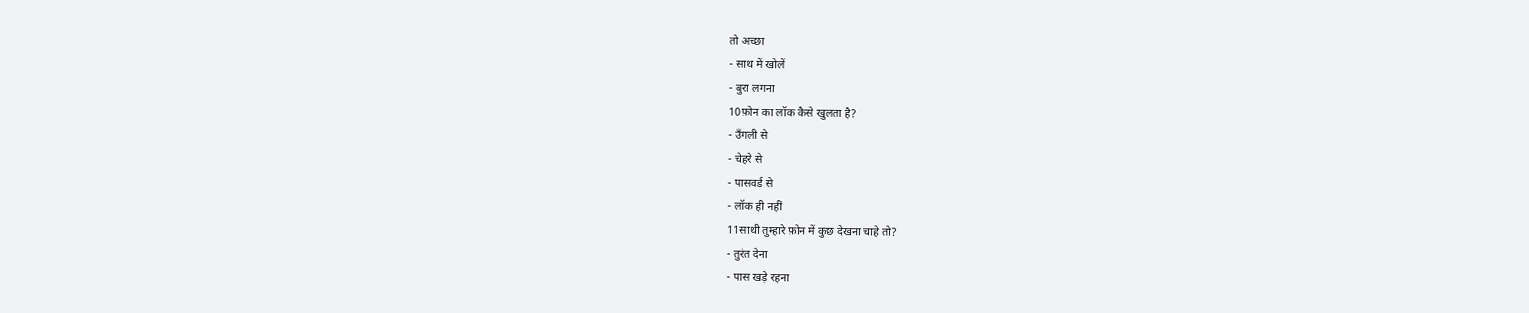तो अच्छा
- साथ में खोलें
- बुरा लगना
10फ़ोन का लॉक कैसे खुलता है?
- उँगली से
- चेहरे से
- पासवर्ड से
- लॉक ही नहीं
11साथी तुम्हारे फ़ोन में कुछ देखना चाहे तो?
- तुरंत देना
- पास खड़े रहना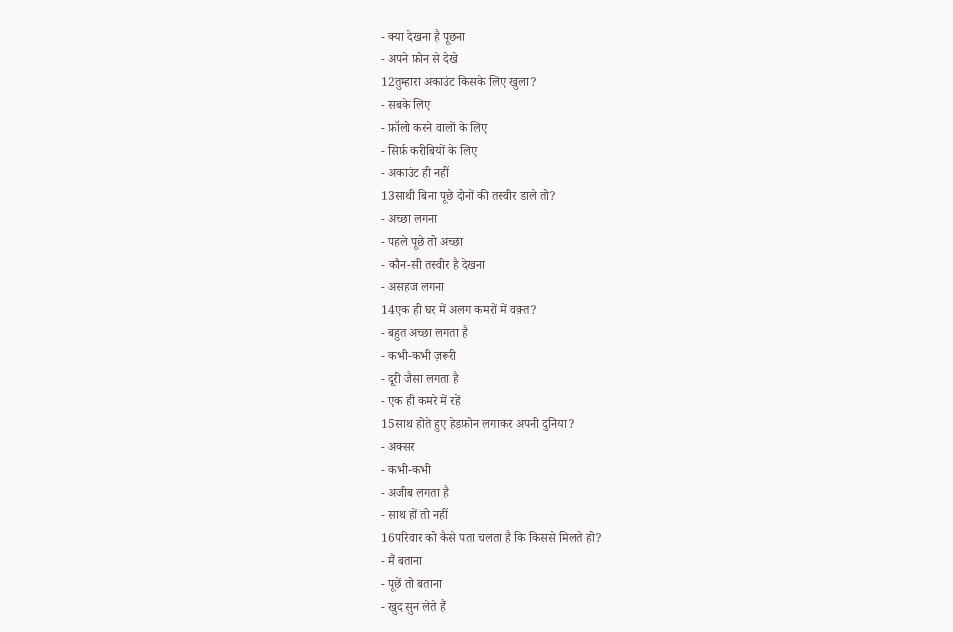- क्या देखना है पूछना
- अपने फ़ोन से देखे
12तुम्हारा अकाउंट किसके लिए खुला?
- सबके लिए
- फ़ॉलो करने वालों के लिए
- सिर्फ़ करीबियों के लिए
- अकाउंट ही नहीं
13साथी बिना पूछे दोनों की तस्वीर डाले तो?
- अच्छा लगना
- पहले पूछे तो अच्छा
- कौन-सी तस्वीर है देखना
- असहज लगना
14एक ही घर में अलग कमरों में वक़्त?
- बहुत अच्छा लगता है
- कभी-कभी ज़रूरी
- दूरी जैसा लगता है
- एक ही कमरे में रहें
15साथ होते हुए हेडफ़ोन लगाकर अपनी दुनिया?
- अक्सर
- कभी-कभी
- अजीब लगता है
- साथ हों तो नहीं
16परिवार को कैसे पता चलता है कि किससे मिलते हो?
- मैं बताना
- पूछें तो बताना
- खुद सुन लेते हैं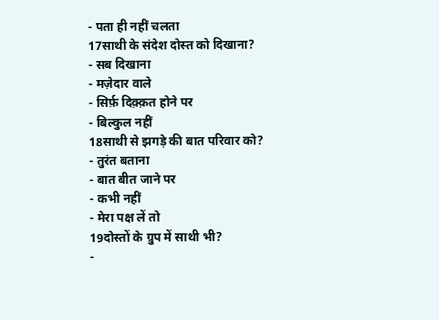- पता ही नहीं चलता
17साथी के संदेश दोस्त को दिखाना?
- सब दिखाना
- मज़ेदार वाले
- सिर्फ़ दिक़्क़त होने पर
- बिल्कुल नहीं
18साथी से झगड़े की बात परिवार को?
- तुरंत बताना
- बात बीत जाने पर
- कभी नहीं
- मेरा पक्ष लें तो
19दोस्तों के ग्रुप में साथी भी?
-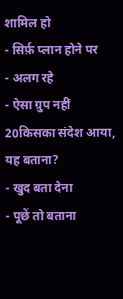शामिल हो
- सिर्फ़ प्लान होने पर
- अलग रहे
- ऐसा ग्रुप नहीं
20किसका संदेश आया, यह बताना?
- खुद बता देना
- पूछें तो बताना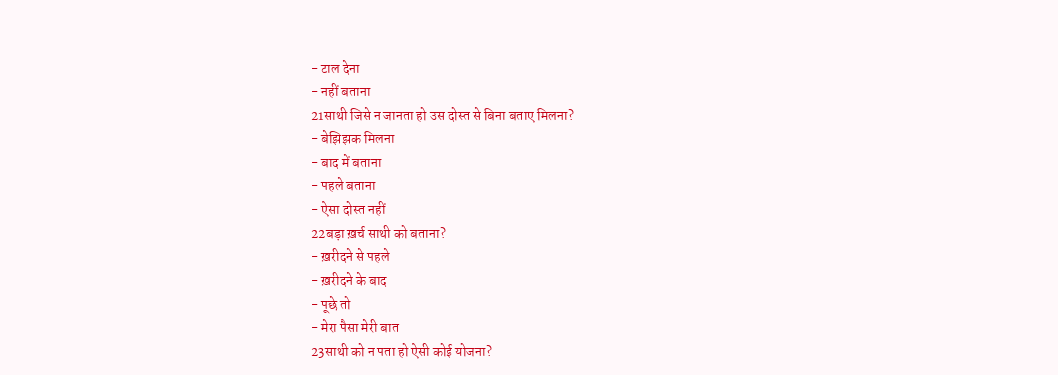- टाल देना
- नहीं बताना
21साथी जिसे न जानता हो उस दोस्त से बिना बताए मिलना?
- बेझिझक मिलना
- बाद में बताना
- पहले बताना
- ऐसा दोस्त नहीं
22बड़ा ख़र्च साथी को बताना?
- ख़रीदने से पहले
- ख़रीदने के बाद
- पूछे तो
- मेरा पैसा मेरी बात
23साथी को न पता हो ऐसी कोई योजना?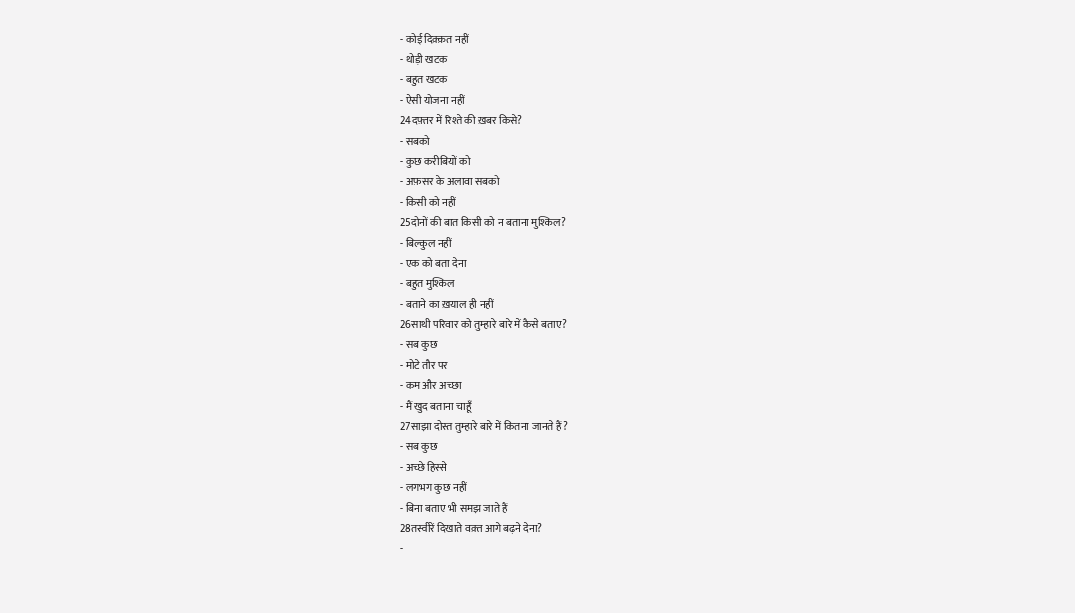- कोई दिक़्क़त नहीं
- थोड़ी खटक
- बहुत खटक
- ऐसी योजना नहीं
24दफ़्तर में रिश्ते की ख़बर किसे?
- सबको
- कुछ करीबियों को
- अफ़सर के अलावा सबको
- किसी को नहीं
25दोनों की बात किसी को न बताना मुश्किल?
- बिल्कुल नहीं
- एक को बता देना
- बहुत मुश्किल
- बताने का ख़याल ही नहीं
26साथी परिवार को तुम्हारे बारे में कैसे बताए?
- सब कुछ
- मोटे तौर पर
- कम और अच्छा
- मैं खुद बताना चाहूँ
27साझा दोस्त तुम्हारे बारे में कितना जानते हैं?
- सब कुछ
- अच्छे हिस्से
- लगभग कुछ नहीं
- बिना बताए भी समझ जाते हैं
28तस्वीरें दिखाते वक़्त आगे बढ़ने देना?
-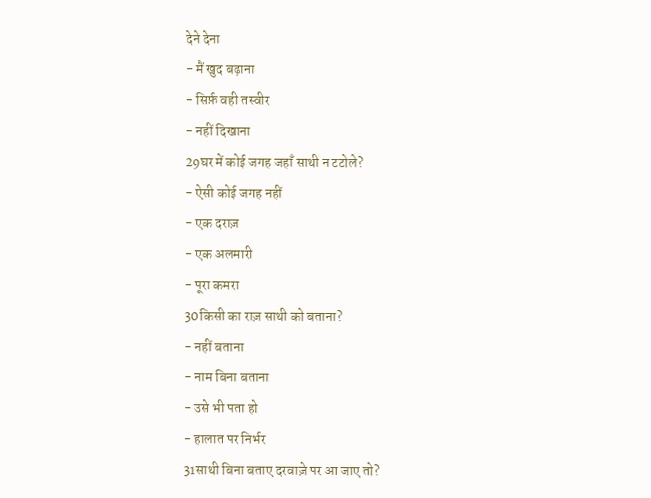देने देना
- मैं खुद बढ़ाना
- सिर्फ़ वही तस्वीर
- नहीं दिखाना
29घर में कोई जगह जहाँ साथी न टटोले?
- ऐसी कोई जगह नहीं
- एक दराज़
- एक अलमारी
- पूरा कमरा
30किसी का राज़ साथी को बताना?
- नहीं बताना
- नाम बिना बताना
- उसे भी पता हो
- हालात पर निर्भर
31साथी बिना बताए दरवाज़े पर आ जाए तो?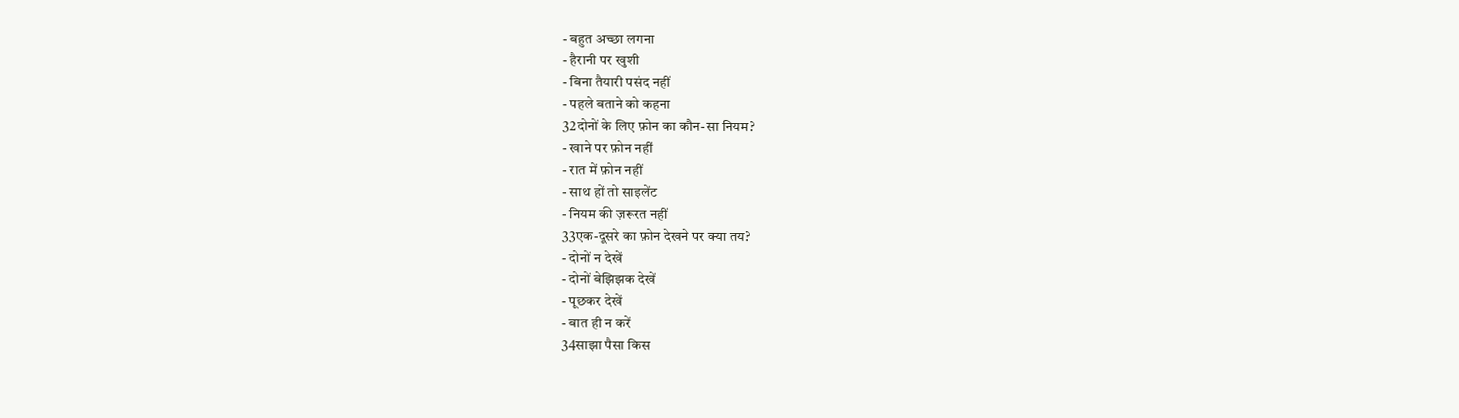- बहुत अच्छा लगना
- हैरानी पर खुशी
- बिना तैयारी पसंद नहीं
- पहले बताने को कहना
32दोनों के लिए फ़ोन का कौन-सा नियम?
- खाने पर फ़ोन नहीं
- रात में फ़ोन नहीं
- साथ हों तो साइलेंट
- नियम की ज़रूरत नहीं
33एक-दूसरे का फ़ोन देखने पर क्या तय?
- दोनों न देखें
- दोनों बेझिझक देखें
- पूछकर देखें
- बात ही न करें
34साझा पैसा किस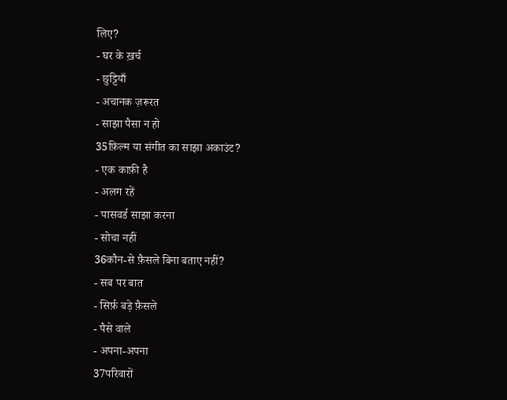लिए?
- घर के ख़र्च
- छुट्टियाँ
- अचानक ज़रूरत
- साझा पैसा न हो
35फ़िल्म या संगीत का साझा अकाउंट?
- एक काफ़ी है
- अलग रहें
- पासवर्ड साझा करना
- सोचा नहीं
36कौन-से फ़ैसले बिना बताए नहीं?
- सब पर बात
- सिर्फ़ बड़े फ़ैसले
- पैसे वाले
- अपना-अपना
37परिवारों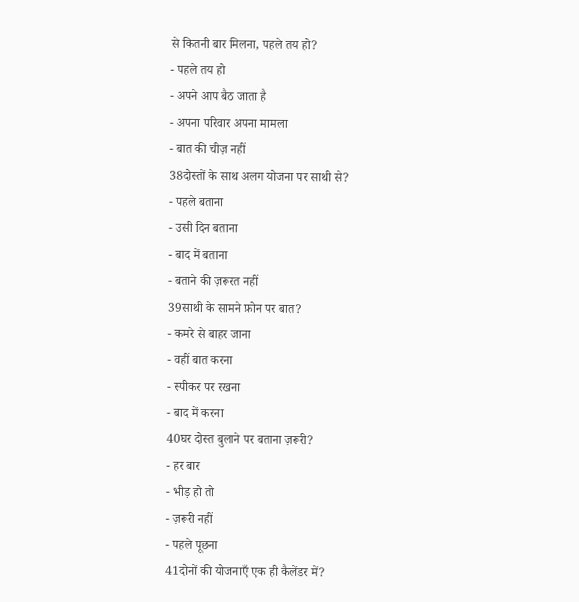से कितनी बार मिलना, पहले तय हो?
- पहले तय हो
- अपने आप बैठ जाता है
- अपना परिवार अपना मामला
- बात की चीज़ नहीं
38दोस्तों के साथ अलग योजना पर साथी से?
- पहले बताना
- उसी दिन बताना
- बाद में बताना
- बताने की ज़रूरत नहीं
39साथी के सामने फ़ोन पर बात?
- कमरे से बाहर जाना
- वहीं बात करना
- स्पीकर पर रखना
- बाद में करना
40घर दोस्त बुलाने पर बताना ज़रूरी?
- हर बार
- भीड़ हो तो
- ज़रूरी नहीं
- पहले पूछना
41दोनों की योजनाएँ एक ही कैलेंडर में?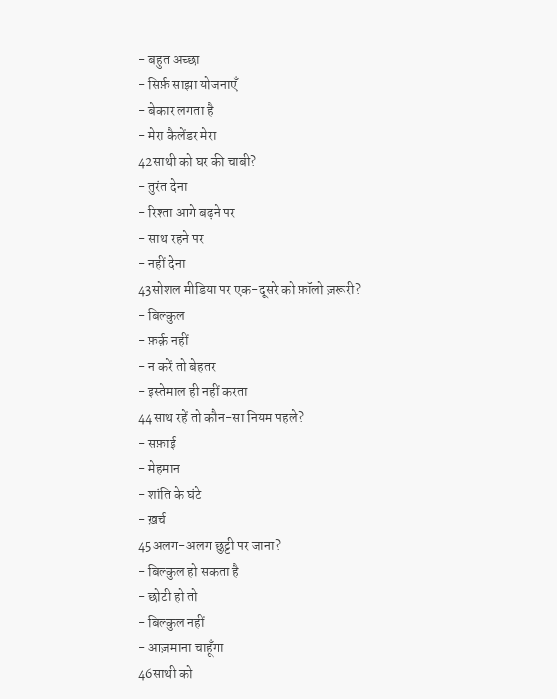- बहुत अच्छा
- सिर्फ़ साझा योजनाएँ
- बेकार लगता है
- मेरा कैलेंडर मेरा
42साथी को घर की चाबी?
- तुरंत देना
- रिश्ता आगे बढ़ने पर
- साथ रहने पर
- नहीं देना
43सोशल मीडिया पर एक-दूसरे को फ़ॉलो ज़रूरी?
- बिल्कुल
- फ़र्क़ नहीं
- न करें तो बेहतर
- इस्तेमाल ही नहीं करता
44साथ रहें तो कौन-सा नियम पहले?
- सफ़ाई
- मेहमान
- शांति के घंटे
- ख़र्च
45अलग-अलग छुट्टी पर जाना?
- बिल्कुल हो सकता है
- छोटी हो तो
- बिल्कुल नहीं
- आज़माना चाहूँगा
46साथी को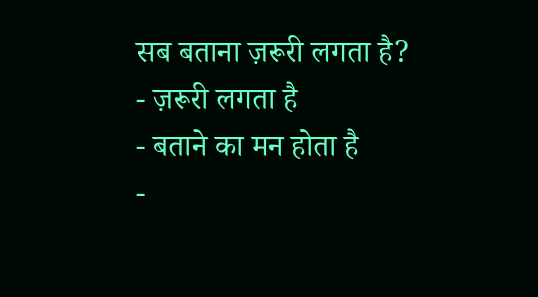सब बताना ज़रूरी लगता है?
- ज़रूरी लगता है
- बताने का मन होता है
-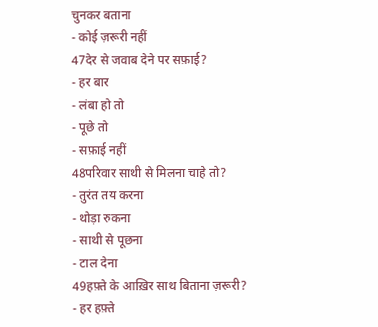चुनकर बताना
- कोई ज़रूरी नहीं
47देर से जवाब देने पर सफ़ाई?
- हर बार
- लंबा हो तो
- पूछे तो
- सफ़ाई नहीं
48परिवार साथी से मिलना चाहे तो?
- तुरंत तय करना
- थोड़ा रुकना
- साथी से पूछना
- टाल देना
49हफ़्ते के आख़िर साथ बिताना ज़रूरी?
- हर हफ़्ते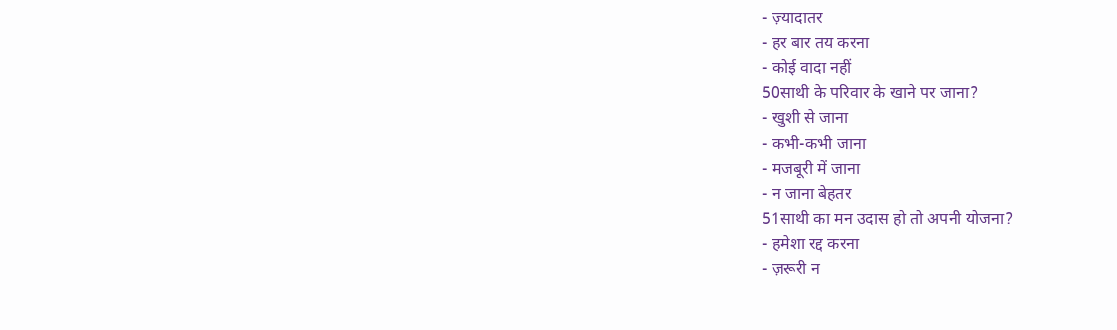- ज़्यादातर
- हर बार तय करना
- कोई वादा नहीं
50साथी के परिवार के खाने पर जाना?
- खुशी से जाना
- कभी-कभी जाना
- मजबूरी में जाना
- न जाना बेहतर
51साथी का मन उदास हो तो अपनी योजना?
- हमेशा रद्द करना
- ज़रूरी न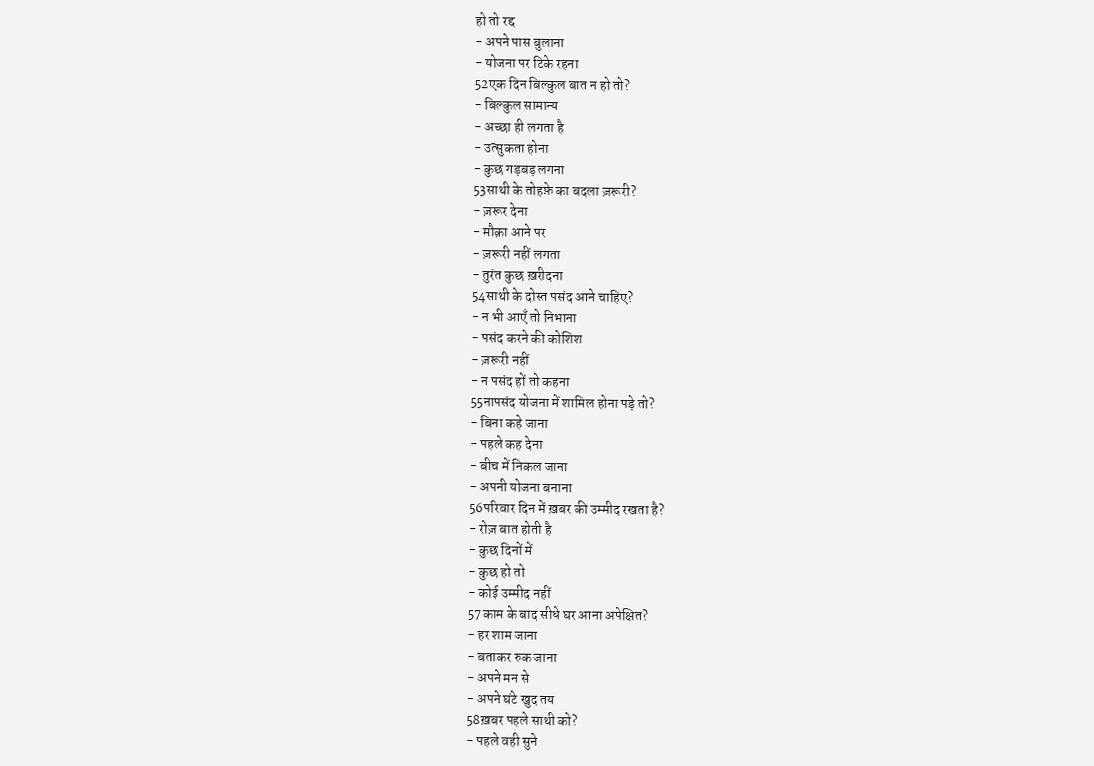हो तो रद्द
- अपने पास बुलाना
- योजना पर टिके रहना
52एक दिन बिल्कुल बात न हो तो?
- बिल्कुल सामान्य
- अच्छा ही लगता है
- उत्सुकता होना
- कुछ गड़बड़ लगना
53साथी के तोहफ़े का बदला ज़रूरी?
- ज़रूर देना
- मौक़ा आने पर
- ज़रूरी नहीं लगता
- तुरंत कुछ ख़रीदना
54साथी के दोस्त पसंद आने चाहिए?
- न भी आएँ तो निभाना
- पसंद करने की कोशिश
- ज़रूरी नहीं
- न पसंद हों तो कहना
55नापसंद योजना में शामिल होना पड़े तो?
- बिना कहे जाना
- पहले कह देना
- बीच में निकल जाना
- अपनी योजना बनाना
56परिवार दिन में ख़बर की उम्मीद रखता है?
- रोज़ बात होती है
- कुछ दिनों में
- कुछ हो तो
- कोई उम्मीद नहीं
57काम के बाद सीधे घर आना अपेक्षित?
- हर शाम जाना
- बताकर रुक जाना
- अपने मन से
- अपने घंटे खुद तय
58ख़बर पहले साथी को?
- पहले वही सुने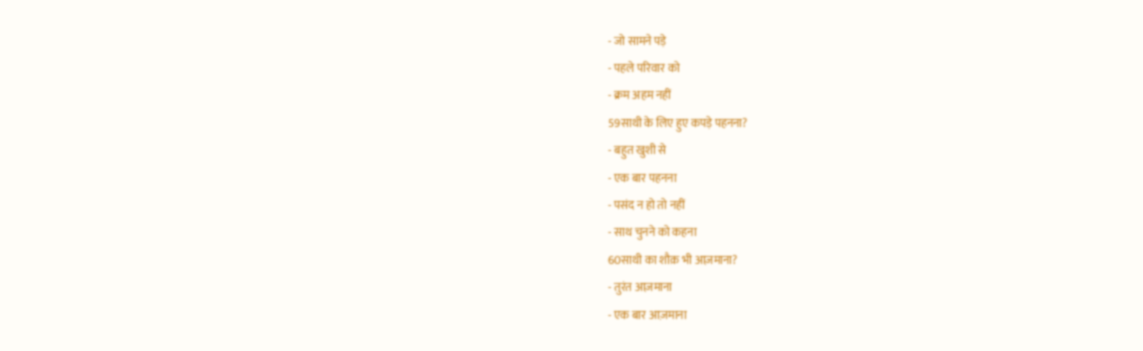- जो सामने पड़े
- पहले परिवार को
- क्रम अहम नहीं
59साथी के लिए हुए कपड़े पहनना?
- बहुत खुशी से
- एक बार पहनना
- पसंद न हो तो नहीं
- साथ चुनने को कहना
60साथी का शौक़ भी आज़माना?
- तुरंत आज़माना
- एक बार आज़माना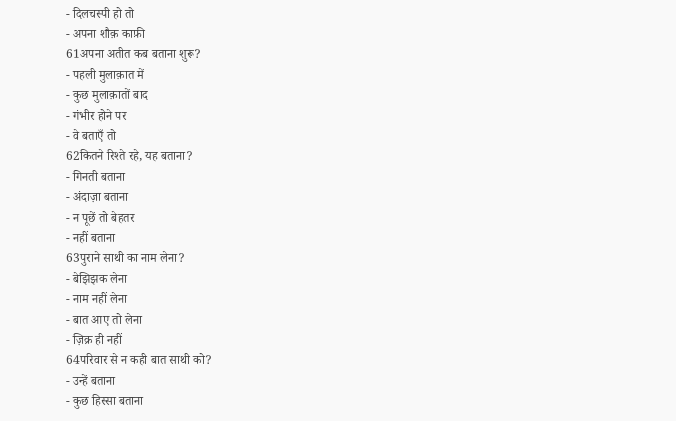- दिलचस्पी हो तो
- अपना शौक़ काफ़ी
61अपना अतीत कब बताना शुरू?
- पहली मुलाक़ात में
- कुछ मुलाक़ातों बाद
- गंभीर होने पर
- वे बताएँ तो
62कितने रिश्ते रहे, यह बताना?
- गिनती बताना
- अंदाज़ा बताना
- न पूछें तो बेहतर
- नहीं बताना
63पुराने साथी का नाम लेना?
- बेझिझक लेना
- नाम नहीं लेना
- बात आए तो लेना
- ज़िक्र ही नहीं
64परिवार से न कही बात साथी को?
- उन्हें बताना
- कुछ हिस्सा बताना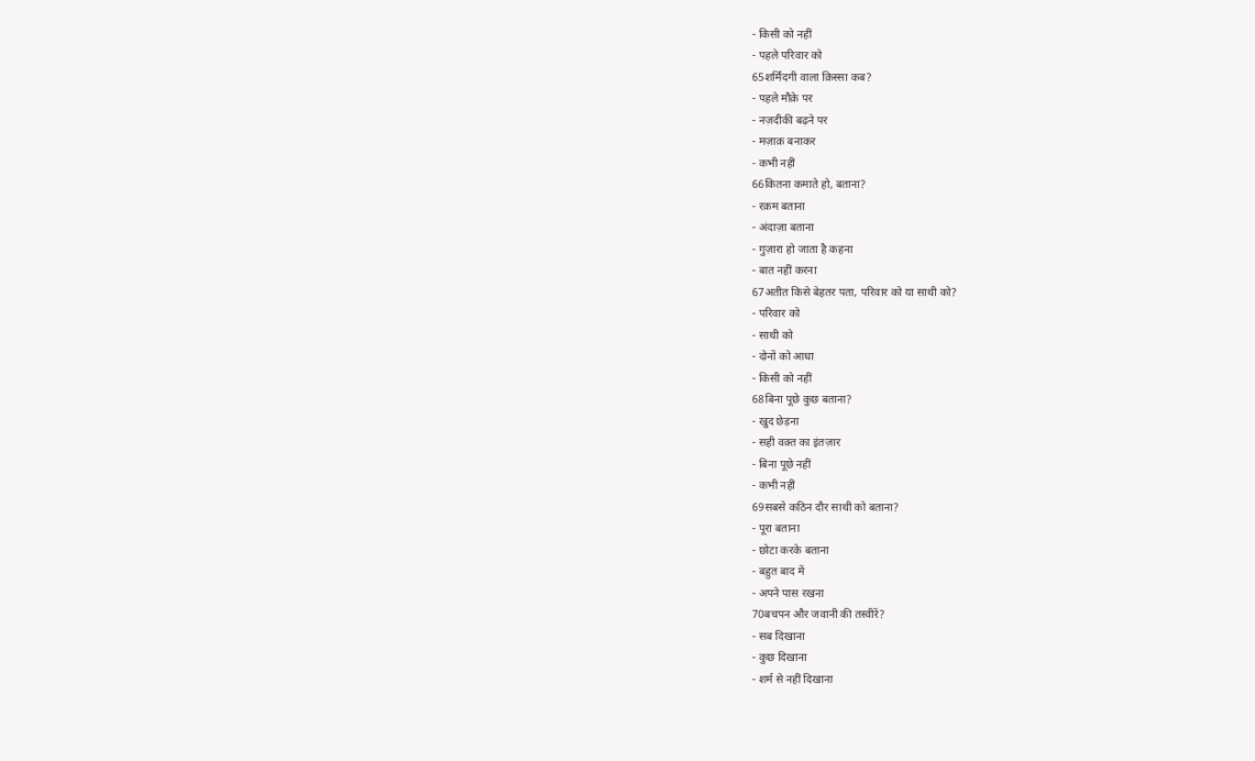- किसी को नहीं
- पहले परिवार को
65शर्मिंदगी वाला क़िस्सा कब?
- पहले मौक़े पर
- नज़दीकी बढ़ने पर
- मज़ाक़ बनाकर
- कभी नहीं
66कितना कमाते हो, बताना?
- रक़म बताना
- अंदाज़ा बताना
- गुज़ारा हो जाता है कहना
- बात नहीं करना
67अतीत किसे बेहतर पता, परिवार को या साथी को?
- परिवार को
- साथी को
- दोनों को आधा
- किसी को नहीं
68बिना पूछे कुछ बताना?
- खुद छेड़ना
- सही वक़्त का इंतज़ार
- बिना पूछे नहीं
- कभी नहीं
69सबसे कठिन दौर साथी को बताना?
- पूरा बताना
- छोटा करके बताना
- बहुत बाद में
- अपने पास रखना
70बचपन और जवानी की तस्वीरें?
- सब दिखाना
- कुछ दिखाना
- शर्म से नहीं दिखाना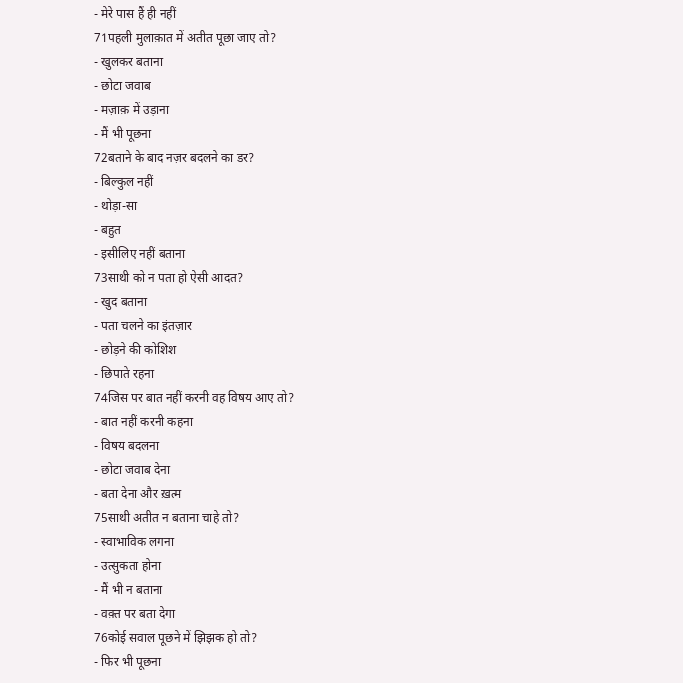- मेरे पास हैं ही नहीं
71पहली मुलाक़ात में अतीत पूछा जाए तो?
- खुलकर बताना
- छोटा जवाब
- मज़ाक़ में उड़ाना
- मैं भी पूछना
72बताने के बाद नज़र बदलने का डर?
- बिल्कुल नहीं
- थोड़ा-सा
- बहुत
- इसीलिए नहीं बताना
73साथी को न पता हो ऐसी आदत?
- खुद बताना
- पता चलने का इंतज़ार
- छोड़ने की कोशिश
- छिपाते रहना
74जिस पर बात नहीं करनी वह विषय आए तो?
- बात नहीं करनी कहना
- विषय बदलना
- छोटा जवाब देना
- बता देना और ख़त्म
75साथी अतीत न बताना चाहे तो?
- स्वाभाविक लगना
- उत्सुकता होना
- मैं भी न बताना
- वक़्त पर बता देगा
76कोई सवाल पूछने में झिझक हो तो?
- फिर भी पूछना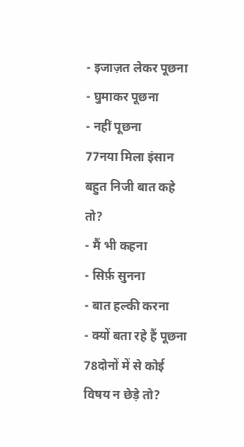- इजाज़त लेकर पूछना
- घुमाकर पूछना
- नहीं पूछना
77नया मिला इंसान बहुत निजी बात कहे तो?
- मैं भी कहना
- सिर्फ़ सुनना
- बात हल्की करना
- क्यों बता रहे हैं पूछना
78दोनों में से कोई विषय न छेड़े तो?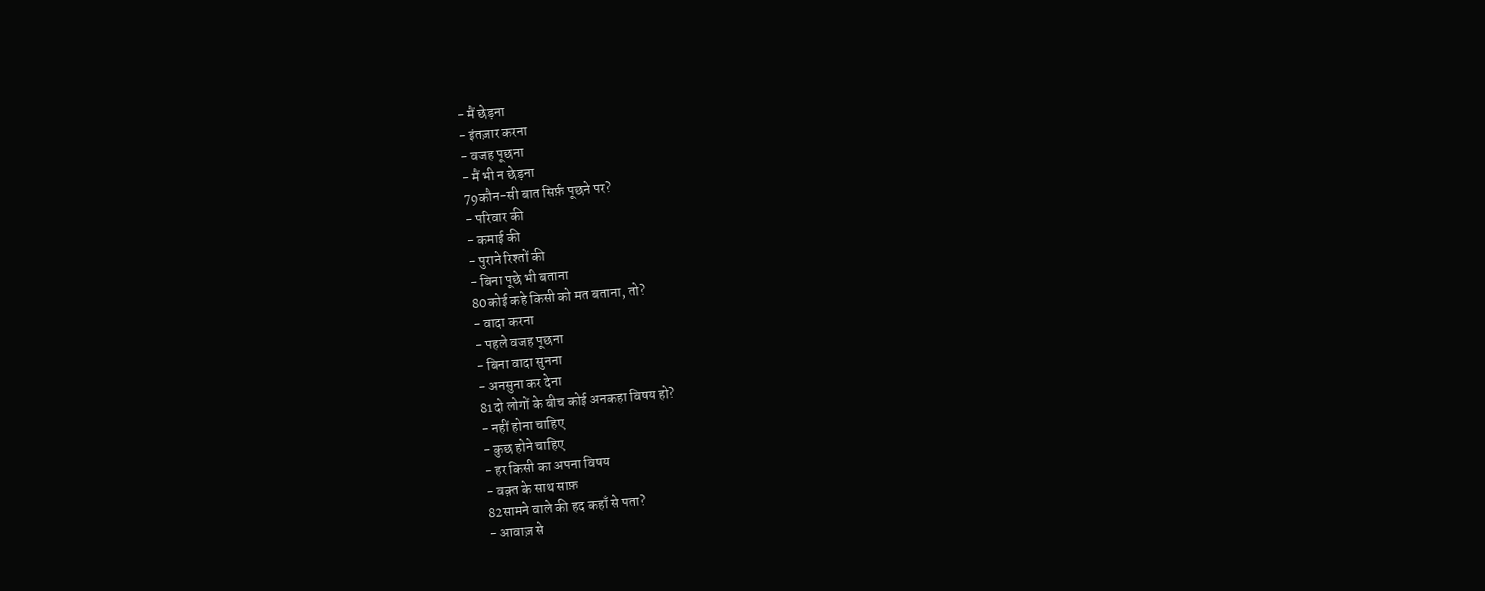- मैं छेड़ना
- इंतज़ार करना
- वजह पूछना
- मैं भी न छेड़ना
79कौन-सी बात सिर्फ़ पूछने पर?
- परिवार की
- कमाई की
- पुराने रिश्तों की
- बिना पूछे भी बताना
80कोई कहे किसी को मत बताना, तो?
- वादा करना
- पहले वजह पूछना
- बिना वादा सुनना
- अनसुना कर देना
81दो लोगों के बीच कोई अनकहा विषय हो?
- नहीं होना चाहिए
- कुछ होने चाहिए
- हर किसी का अपना विषय
- वक़्त के साथ साफ़
82सामने वाले की हद कहाँ से पता?
- आवाज़ से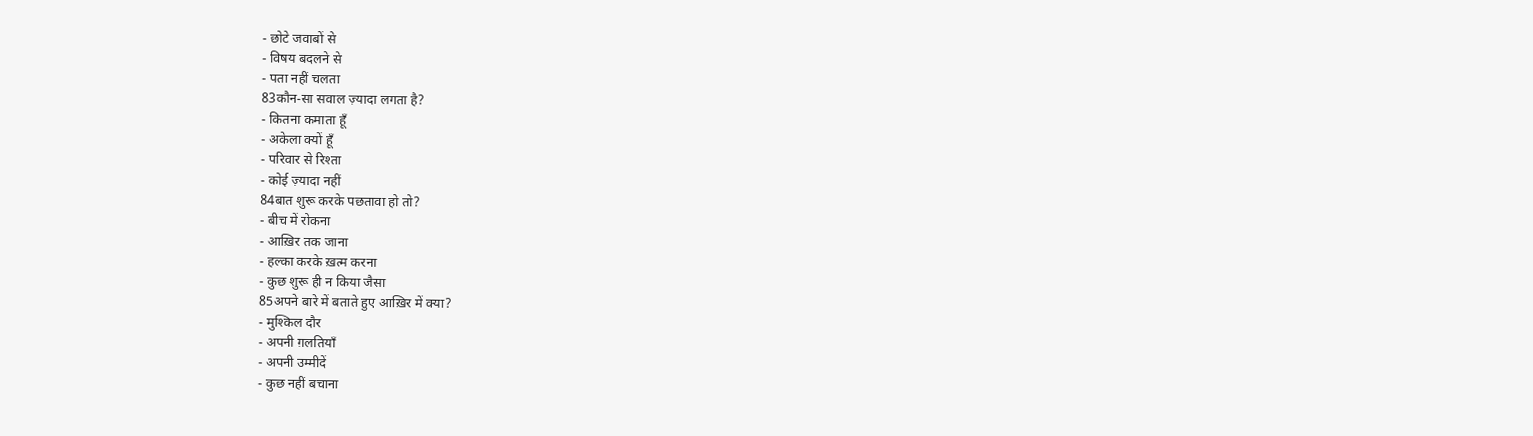- छोटे जवाबों से
- विषय बदलने से
- पता नहीं चलता
83कौन-सा सवाल ज़्यादा लगता है?
- कितना कमाता हूँ
- अकेला क्यों हूँ
- परिवार से रिश्ता
- कोई ज़्यादा नहीं
84बात शुरू करके पछतावा हो तो?
- बीच में रोकना
- आख़िर तक जाना
- हल्का करके ख़त्म करना
- कुछ शुरू ही न किया जैसा
85अपने बारे में बताते हुए आख़िर में क्या?
- मुश्किल दौर
- अपनी ग़लतियाँ
- अपनी उम्मीदें
- कुछ नहीं बचाना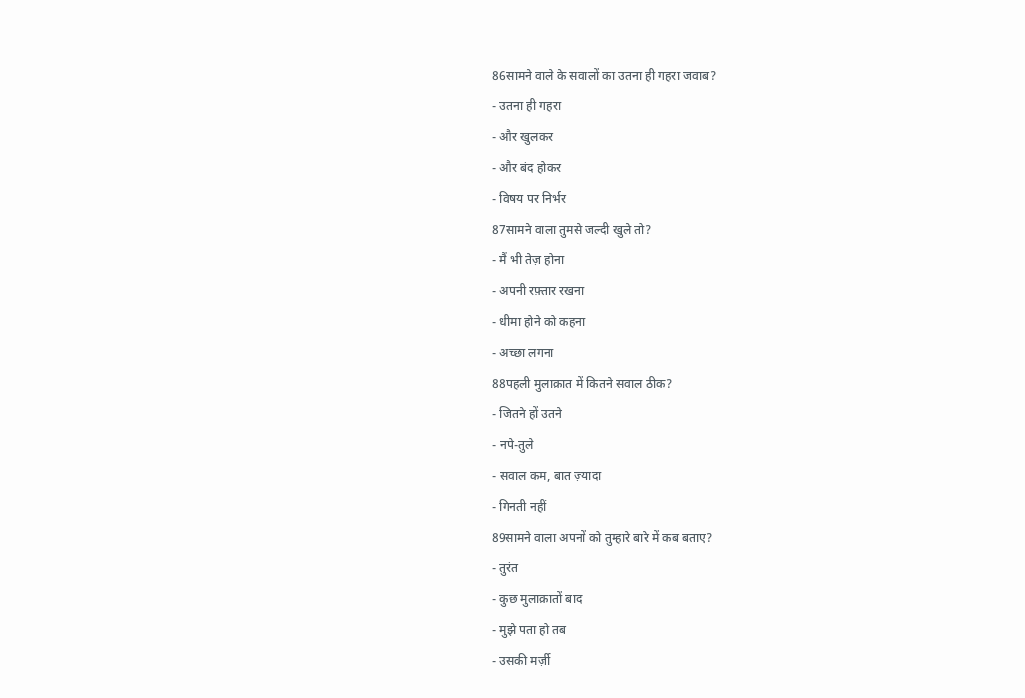86सामने वाले के सवालों का उतना ही गहरा जवाब?
- उतना ही गहरा
- और खुलकर
- और बंद होकर
- विषय पर निर्भर
87सामने वाला तुमसे जल्दी खुले तो?
- मैं भी तेज़ होना
- अपनी रफ़्तार रखना
- धीमा होने को कहना
- अच्छा लगना
88पहली मुलाक़ात में कितने सवाल ठीक?
- जितने हों उतने
- नपे-तुले
- सवाल कम, बात ज़्यादा
- गिनती नहीं
89सामने वाला अपनों को तुम्हारे बारे में कब बताए?
- तुरंत
- कुछ मुलाक़ातों बाद
- मुझे पता हो तब
- उसकी मर्ज़ी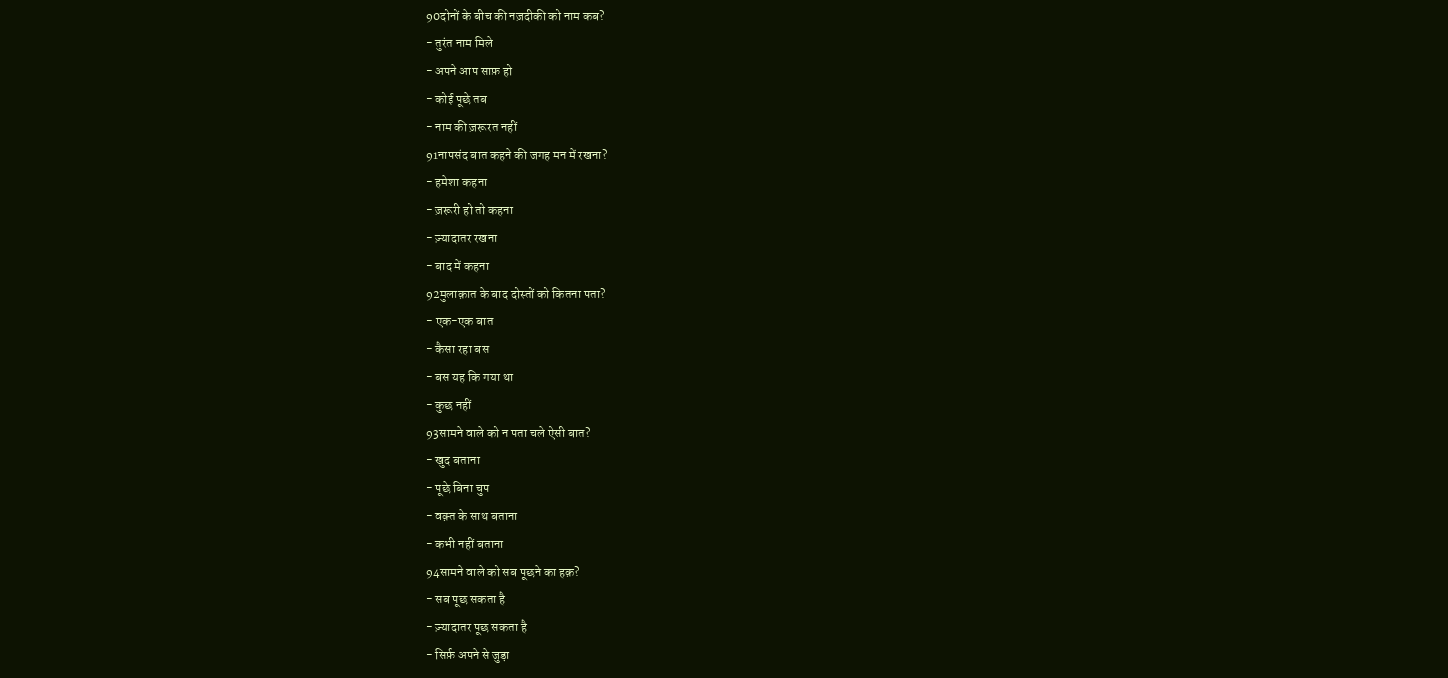90दोनों के बीच की नज़दीकी को नाम कब?
- तुरंत नाम मिले
- अपने आप साफ़ हो
- कोई पूछे तब
- नाम की ज़रूरत नहीं
91नापसंद बात कहने की जगह मन में रखना?
- हमेशा कहना
- ज़रूरी हो तो कहना
- ज़्यादातर रखना
- बाद में कहना
92मुलाक़ात के बाद दोस्तों को कितना पता?
- एक-एक बात
- कैसा रहा बस
- बस यह कि गया था
- कुछ नहीं
93सामने वाले को न पता चले ऐसी बात?
- खुद बताना
- पूछे बिना चुप
- वक़्त के साथ बताना
- कभी नहीं बताना
94सामने वाले को सब पूछने का हक़?
- सब पूछ सकता है
- ज़्यादातर पूछ सकता है
- सिर्फ़ अपने से जुड़ा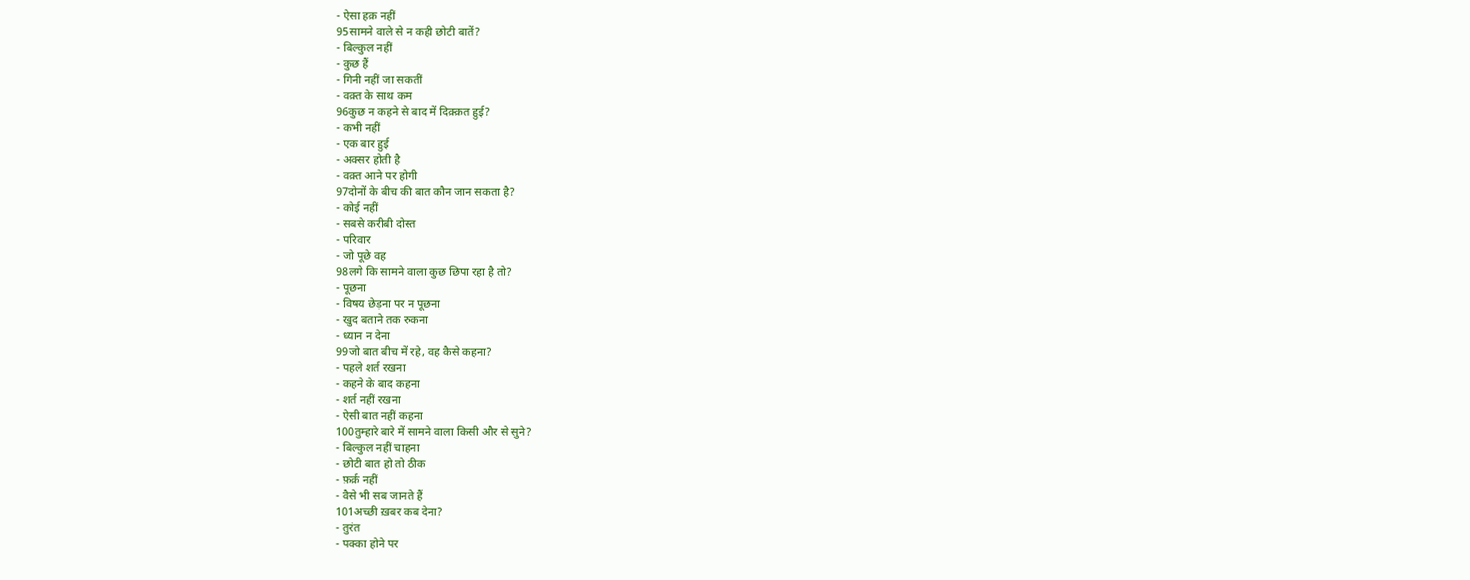- ऐसा हक़ नहीं
95सामने वाले से न कही छोटी बातें?
- बिल्कुल नहीं
- कुछ हैं
- गिनी नहीं जा सकतीं
- वक़्त के साथ कम
96कुछ न कहने से बाद में दिक़्क़त हुई?
- कभी नहीं
- एक बार हुई
- अक्सर होती है
- वक़्त आने पर होगी
97दोनों के बीच की बात कौन जान सकता है?
- कोई नहीं
- सबसे करीबी दोस्त
- परिवार
- जो पूछे वह
98लगे कि सामने वाला कुछ छिपा रहा है तो?
- पूछना
- विषय छेड़ना पर न पूछना
- खुद बताने तक रुकना
- ध्यान न देना
99जो बात बीच में रहे, वह कैसे कहना?
- पहले शर्त रखना
- कहने के बाद कहना
- शर्त नहीं रखना
- ऐसी बात नहीं कहना
100तुम्हारे बारे में सामने वाला किसी और से सुने?
- बिल्कुल नहीं चाहना
- छोटी बात हो तो ठीक
- फ़र्क़ नहीं
- वैसे भी सब जानते हैं
101अच्छी ख़बर कब देना?
- तुरंत
- पक्का होने पर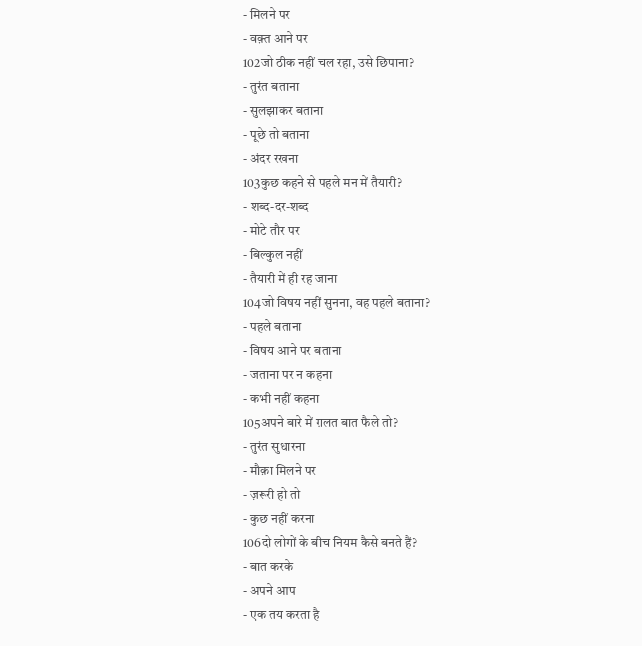- मिलने पर
- वक़्त आने पर
102जो ठीक नहीं चल रहा, उसे छिपाना?
- तुरंत बताना
- सुलझाकर बताना
- पूछे तो बताना
- अंदर रखना
103कुछ कहने से पहले मन में तैयारी?
- शब्द-दर-शब्द
- मोटे तौर पर
- बिल्कुल नहीं
- तैयारी में ही रह जाना
104जो विषय नहीं सुनना, वह पहले बताना?
- पहले बताना
- विषय आने पर बताना
- जताना पर न कहना
- कभी नहीं कहना
105अपने बारे में ग़लत बात फैले तो?
- तुरंत सुधारना
- मौक़ा मिलने पर
- ज़रूरी हो तो
- कुछ नहीं करना
106दो लोगों के बीच नियम कैसे बनते हैं?
- बात करके
- अपने आप
- एक तय करता है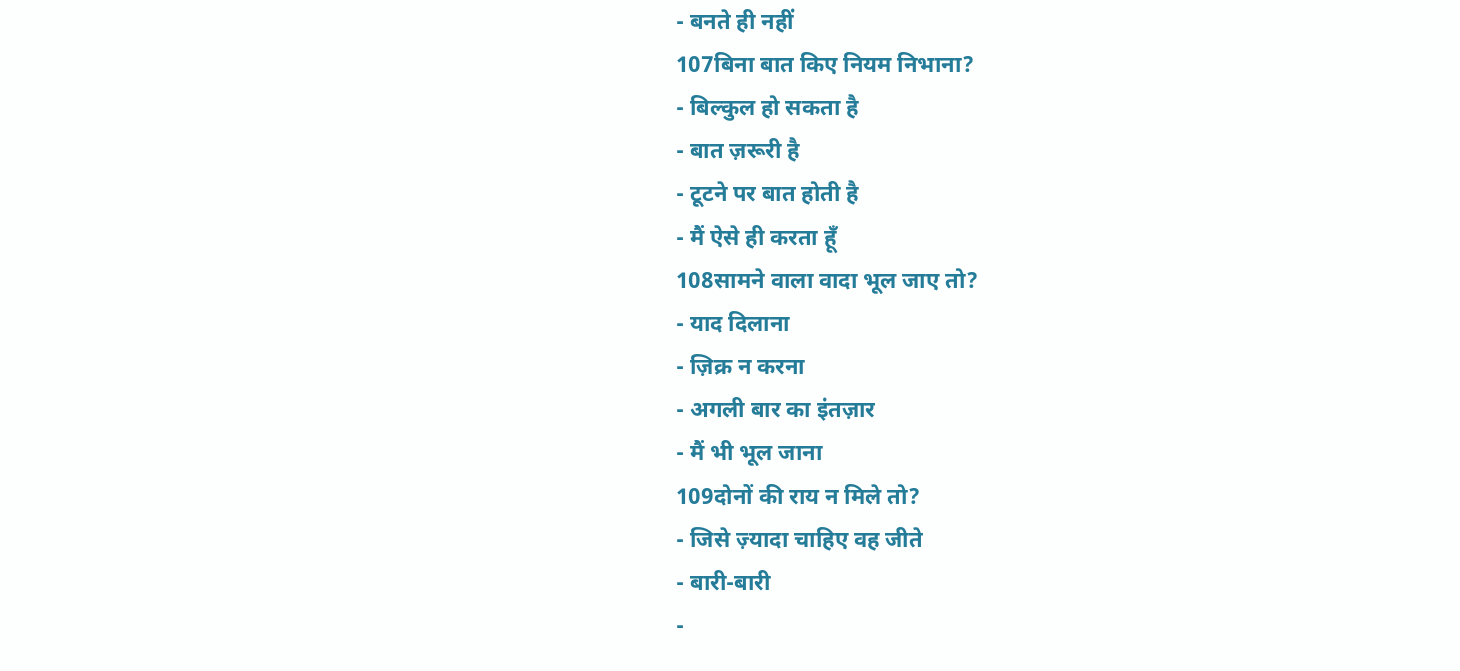- बनते ही नहीं
107बिना बात किए नियम निभाना?
- बिल्कुल हो सकता है
- बात ज़रूरी है
- टूटने पर बात होती है
- मैं ऐसे ही करता हूँ
108सामने वाला वादा भूल जाए तो?
- याद दिलाना
- ज़िक्र न करना
- अगली बार का इंतज़ार
- मैं भी भूल जाना
109दोनों की राय न मिले तो?
- जिसे ज़्यादा चाहिए वह जीते
- बारी-बारी
-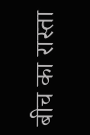बीच का रास्ता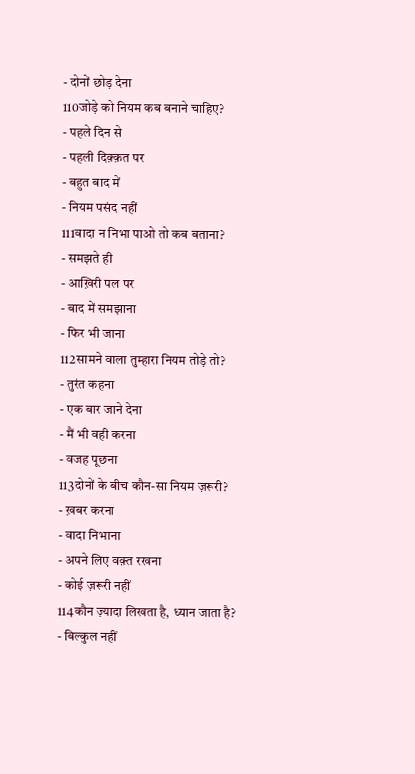- दोनों छोड़ देना
110जोड़े को नियम कब बनाने चाहिए?
- पहले दिन से
- पहली दिक़्क़त पर
- बहुत बाद में
- नियम पसंद नहीं
111वादा न निभा पाओ तो कब बताना?
- समझते ही
- आख़िरी पल पर
- बाद में समझाना
- फिर भी जाना
112सामने वाला तुम्हारा नियम तोड़े तो?
- तुरंत कहना
- एक बार जाने देना
- मैं भी वही करना
- वजह पूछना
113दोनों के बीच कौन-सा नियम ज़रूरी?
- ख़बर करना
- वादा निभाना
- अपने लिए वक़्त रखना
- कोई ज़रूरी नहीं
114कौन ज़्यादा लिखता है, ध्यान जाता है?
- बिल्कुल नहीं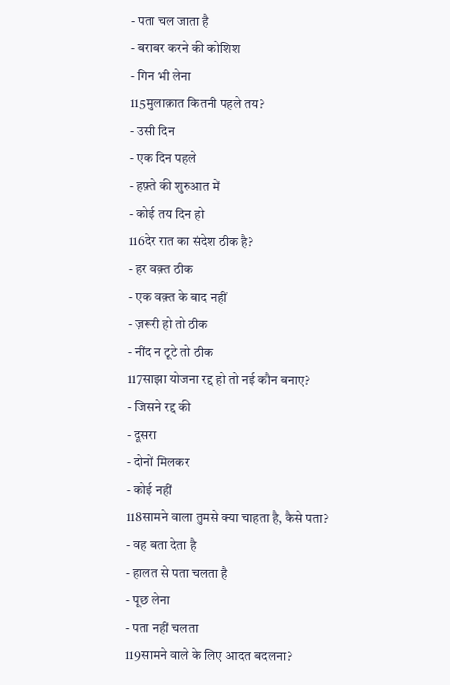- पता चल जाता है
- बराबर करने की कोशिश
- गिन भी लेना
115मुलाक़ात कितनी पहले तय?
- उसी दिन
- एक दिन पहले
- हफ़्ते की शुरुआत में
- कोई तय दिन हो
116देर रात का संदेश ठीक है?
- हर वक़्त ठीक
- एक वक़्त के बाद नहीं
- ज़रूरी हो तो ठीक
- नींद न टूटे तो ठीक
117साझा योजना रद्द हो तो नई कौन बनाए?
- जिसने रद्द की
- दूसरा
- दोनों मिलकर
- कोई नहीं
118सामने वाला तुमसे क्या चाहता है, कैसे पता?
- वह बता देता है
- हालत से पता चलता है
- पूछ लेना
- पता नहीं चलता
119सामने वाले के लिए आदत बदलना?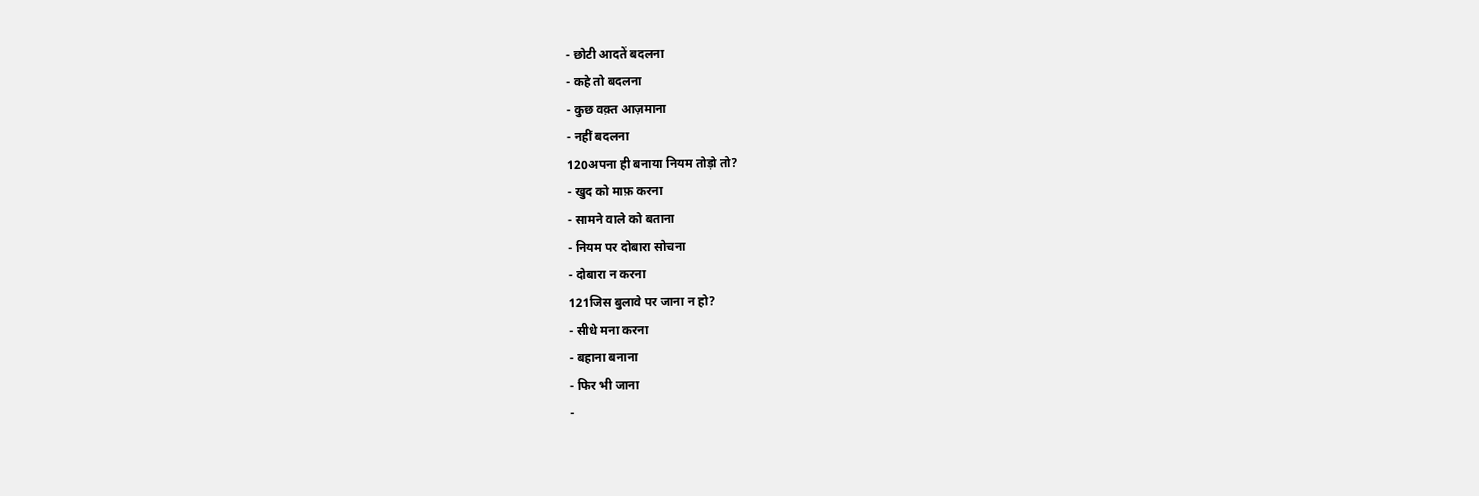- छोटी आदतें बदलना
- कहे तो बदलना
- कुछ वक़्त आज़माना
- नहीं बदलना
120अपना ही बनाया नियम तोड़ो तो?
- खुद को माफ़ करना
- सामने वाले को बताना
- नियम पर दोबारा सोचना
- दोबारा न करना
121जिस बुलावे पर जाना न हो?
- सीधे मना करना
- बहाना बनाना
- फिर भी जाना
-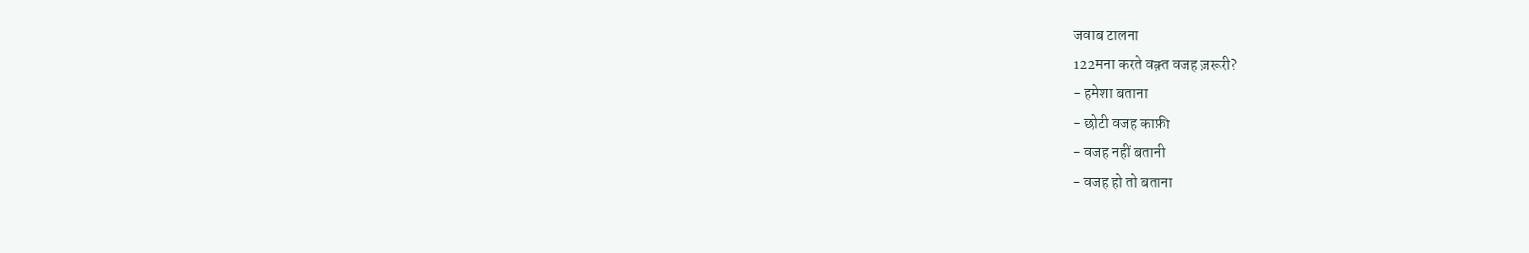जवाब टालना
122मना करते वक़्त वजह ज़रूरी?
- हमेशा बताना
- छोटी वजह काफ़ी
- वजह नहीं बतानी
- वजह हो तो बताना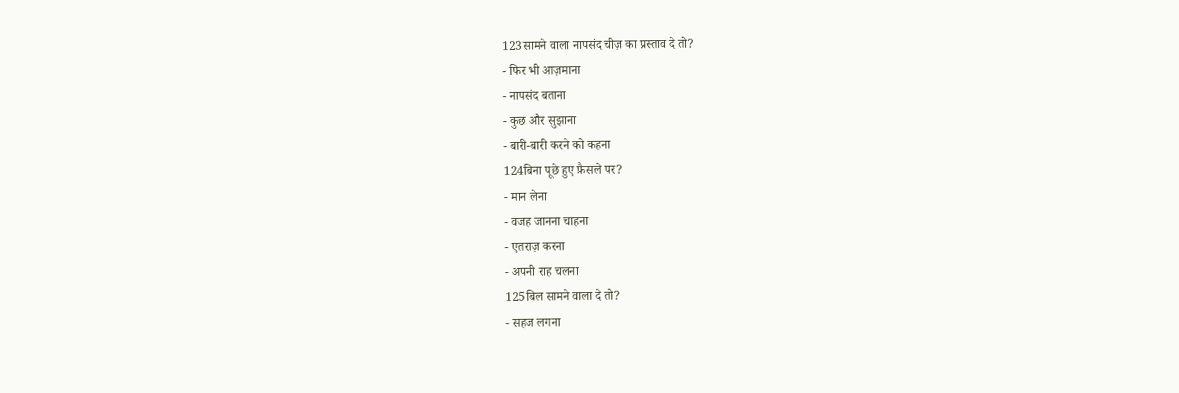123सामने वाला नापसंद चीज़ का प्रस्ताव दे तो?
- फिर भी आज़माना
- नापसंद बताना
- कुछ और सुझाना
- बारी-बारी करने को कहना
124बिना पूछे हुए फ़ैसले पर?
- मान लेना
- वजह जानना चाहना
- एतराज़ करना
- अपनी राह चलना
125बिल सामने वाला दे तो?
- सहज लगना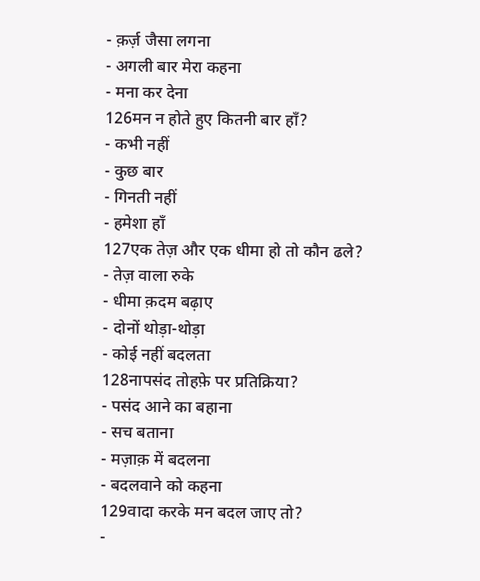- क़र्ज़ जैसा लगना
- अगली बार मेरा कहना
- मना कर देना
126मन न होते हुए कितनी बार हाँ?
- कभी नहीं
- कुछ बार
- गिनती नहीं
- हमेशा हाँ
127एक तेज़ और एक धीमा हो तो कौन ढले?
- तेज़ वाला रुके
- धीमा क़दम बढ़ाए
- दोनों थोड़ा-थोड़ा
- कोई नहीं बदलता
128नापसंद तोहफ़े पर प्रतिक्रिया?
- पसंद आने का बहाना
- सच बताना
- मज़ाक़ में बदलना
- बदलवाने को कहना
129वादा करके मन बदल जाए तो?
-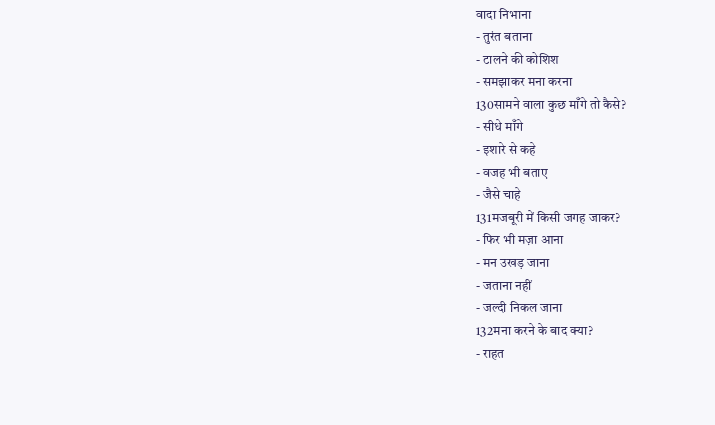वादा निभाना
- तुरंत बताना
- टालने की कोशिश
- समझाकर मना करना
130सामने वाला कुछ माँगे तो कैसे?
- सीधे माँगे
- इशारे से कहे
- वजह भी बताए
- जैसे चाहे
131मजबूरी में किसी जगह जाकर?
- फिर भी मज़ा आना
- मन उखड़ जाना
- जताना नहीं
- जल्दी निकल जाना
132मना करने के बाद क्या?
- राहत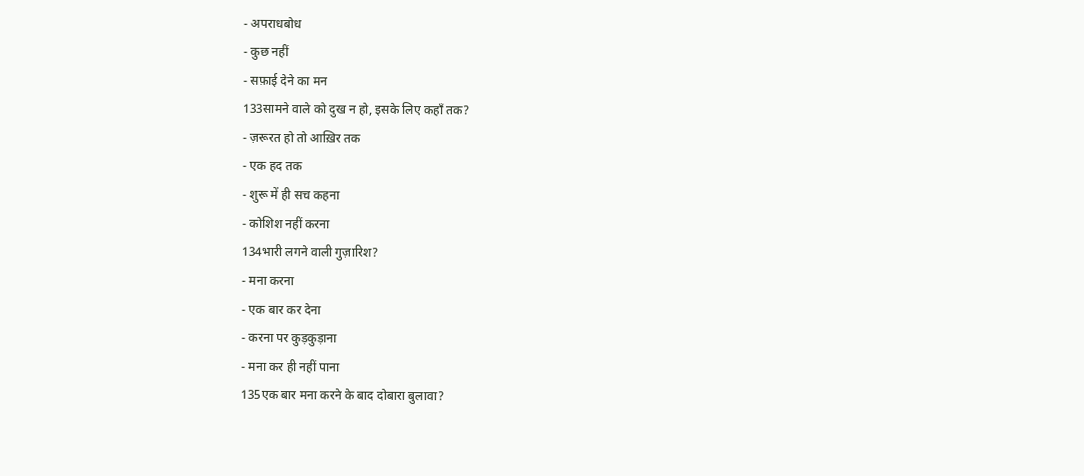- अपराधबोध
- कुछ नहीं
- सफ़ाई देने का मन
133सामने वाले को दुख न हो, इसके लिए कहाँ तक?
- ज़रूरत हो तो आख़िर तक
- एक हद तक
- शुरू में ही सच कहना
- कोशिश नहीं करना
134भारी लगने वाली गुज़ारिश?
- मना करना
- एक बार कर देना
- करना पर कुड़कुड़ाना
- मना कर ही नहीं पाना
135एक बार मना करने के बाद दोबारा बुलावा?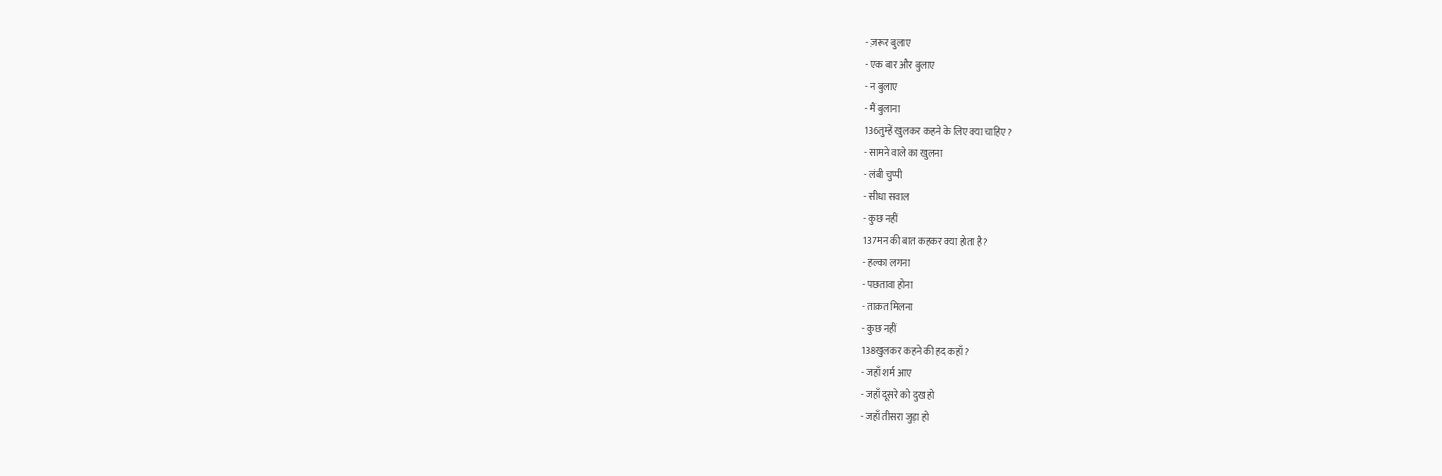- ज़रूर बुलाए
- एक बार और बुलाए
- न बुलाए
- मैं बुलाना
136तुम्हें खुलकर कहने के लिए क्या चाहिए?
- सामने वाले का खुलना
- लंबी चुप्पी
- सीधा सवाल
- कुछ नहीं
137मन की बात कहकर क्या होता है?
- हल्का लगना
- पछतावा होना
- ताक़त मिलना
- कुछ नहीं
138खुलकर कहने की हद कहाँ?
- जहाँ शर्म आए
- जहाँ दूसरे को दुख हो
- जहाँ तीसरा जुड़ा हो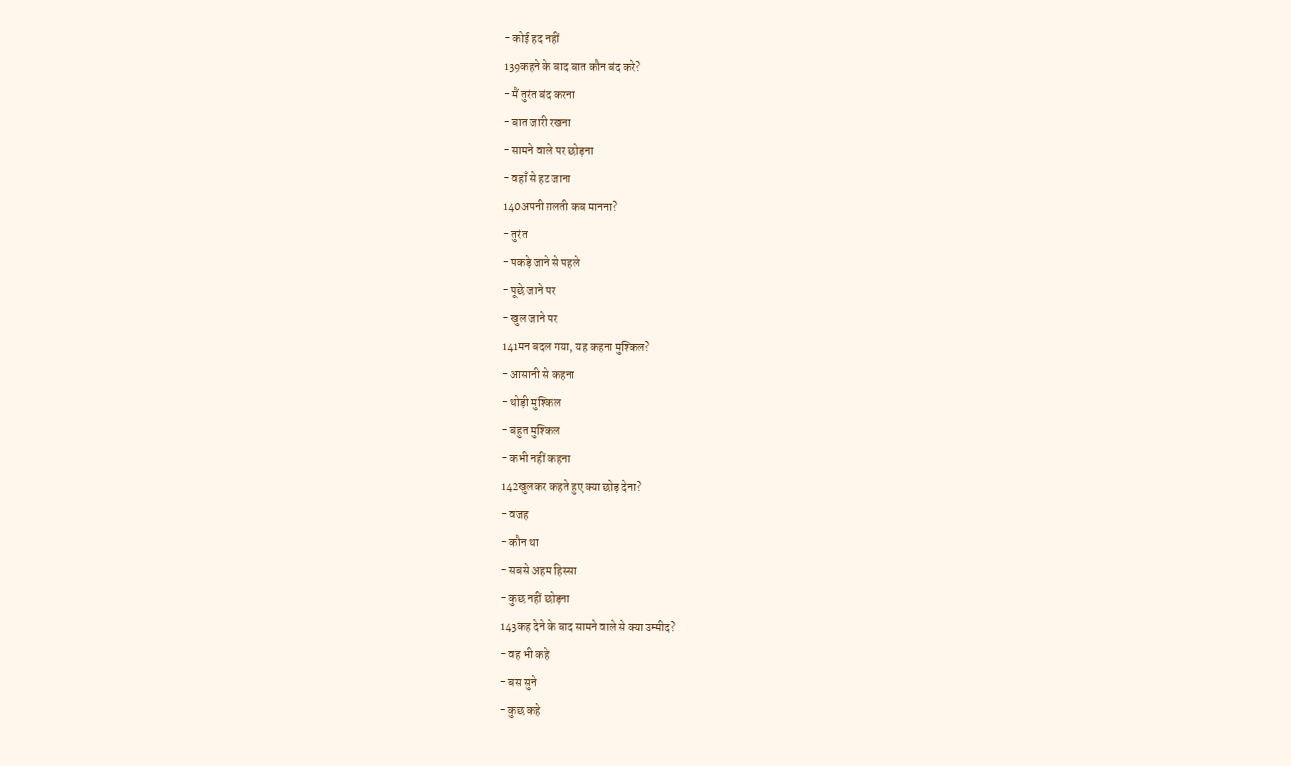- कोई हद नहीं
139कहने के बाद बात कौन बंद करे?
- मैं तुरंत बंद करना
- बात जारी रखना
- सामने वाले पर छोड़ना
- वहाँ से हट जाना
140अपनी ग़लती कब मानना?
- तुरंत
- पकड़े जाने से पहले
- पूछे जाने पर
- खुल जाने पर
141मन बदल गया, यह कहना मुश्किल?
- आसानी से कहना
- थोड़ी मुश्किल
- बहुत मुश्किल
- कभी नहीं कहना
142खुलकर कहते हुए क्या छोड़ देना?
- वजह
- कौन था
- सबसे अहम हिस्सा
- कुछ नहीं छोड़ना
143कह देने के बाद सामने वाले से क्या उम्मीद?
- वह भी कहे
- बस सुने
- कुछ कहे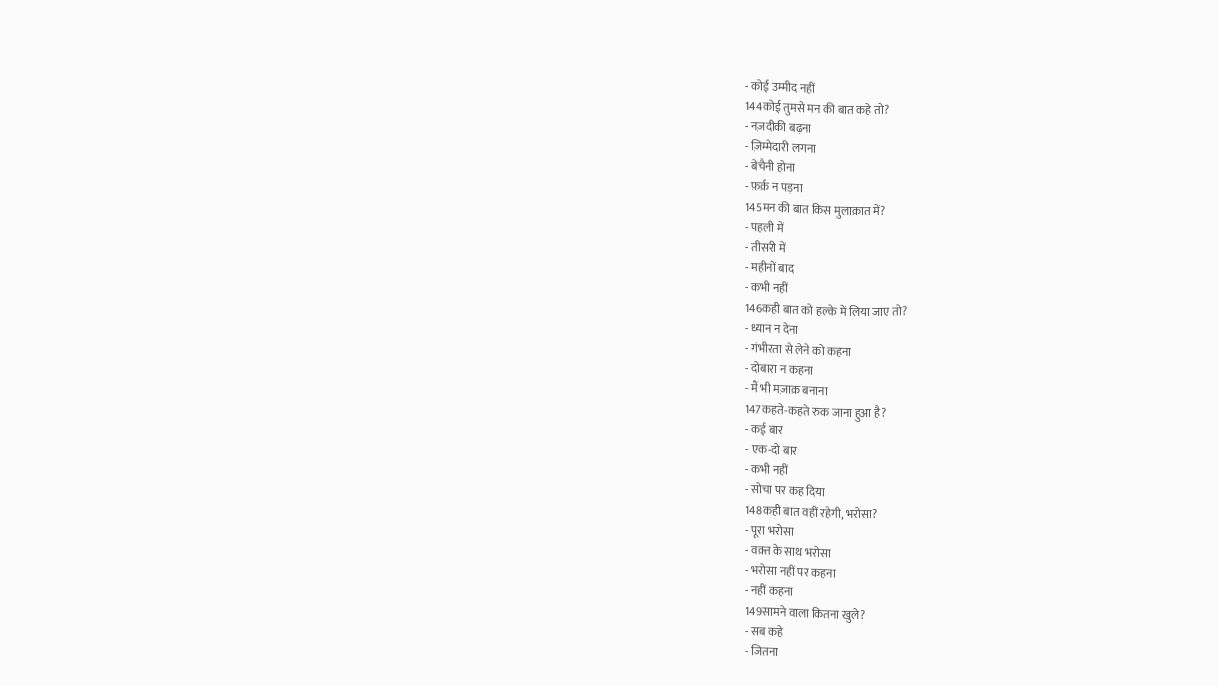- कोई उम्मीद नहीं
144कोई तुमसे मन की बात कहे तो?
- नज़दीकी बढ़ना
- ज़िम्मेदारी लगना
- बेचैनी होना
- फ़र्क़ न पड़ना
145मन की बात किस मुलाक़ात में?
- पहली में
- तीसरी में
- महीनों बाद
- कभी नहीं
146कही बात को हल्के में लिया जाए तो?
- ध्यान न देना
- गंभीरता से लेने को कहना
- दोबारा न कहना
- मैं भी मज़ाक़ बनाना
147कहते-कहते रुक जाना हुआ है?
- कई बार
- एक-दो बार
- कभी नहीं
- सोचा पर कह दिया
148कही बात वहीं रहेगी, भरोसा?
- पूरा भरोसा
- वक़्त के साथ भरोसा
- भरोसा नहीं पर कहना
- नहीं कहना
149सामने वाला कितना खुले?
- सब कहे
- जितना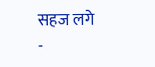सहज लगे
-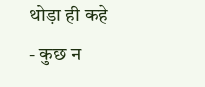थोड़ा ही कहे
- कुछ न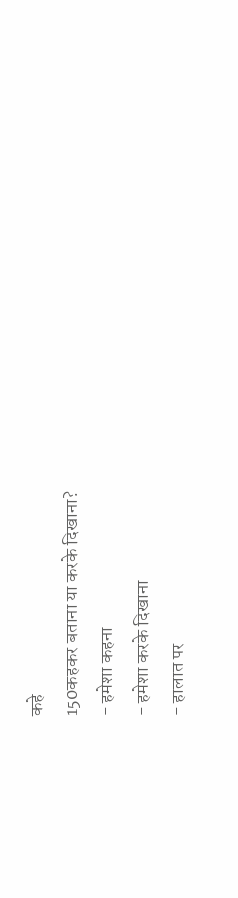कहे
150कहकर बताना या करके दिखाना?
- हमेशा कहना
- हमेशा करके दिखाना
- हालात पर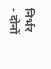निर्भर
- दोनों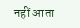नहीं आता